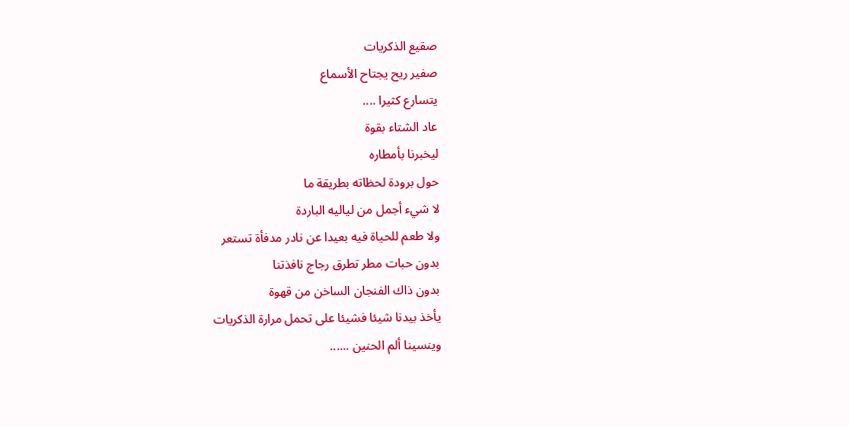صقيع الذكريات
صفير ريح يجتاح الأسماع
يتسارع كثيرا ....
عاد الشتاء بقوة
ليخبرنا بأمطاره
حول برودة لحظاته بطريقة ما
لا شيء أجمل من لياليه الباردة
ولا طعم للحياة فيه بعيدا عن نادر مدفأة تستعر
بدون حبات مطر تطرق رجاج نافذتنا
بدون ذاك الفنجان الساخن من قهوة
يأخذ بيدنا شيئا فشيئا على تحمل مرارة الذكريات
وينسينا ألم الحنين ......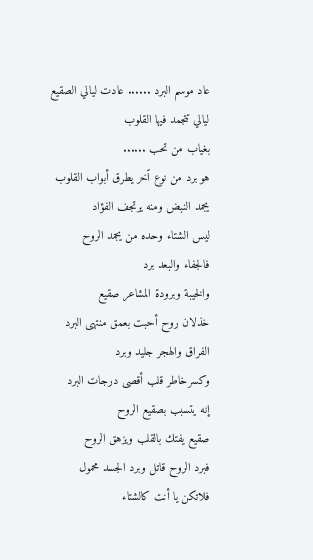عاد موسم البرد ...... عادت ليالي الصقيع
ليالي تتجمد فيها القلوب
بغياب من تحب ......
هو برد من نوع ٱخر يطرق أبواب القلوب
يجمد النبض ومنه يرتجف الفؤاد
ليس الشتاء وحده من يجمد الروح
فالجفاء والبعد برد
والخيبة وبرودة المشاعر صقيع
خذلان روح أحبت بعمق منتهى البرد
الفراق والهجر جليد وبرد
وكسرخاطر قلب أقصى درجات البرد
إنه يتسبب بصقيع الروح
صقيع يفتك بالقلب ويزهق الروح
فبرد الروح قاتل وبرد الجسد محمول
فلاتكن يا أنت كالشتاء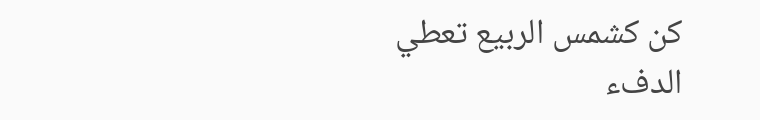كن كشمس الربيع تعطي الدفء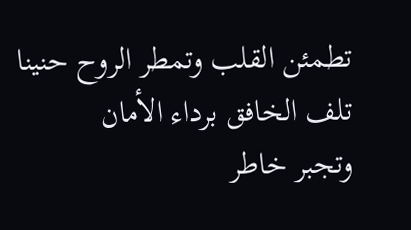تطمئن القلب وتمطر الروح حنينا
تلف الخافق برداء الأمان
وتجبر خاطر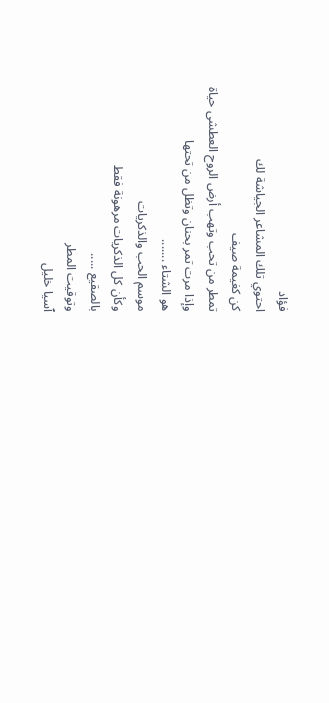فؤاد
احتوي تلك المشاعر الجياشة لك
كن كغيمة صيف
تمطر من تحب وتهب أرض الروح العطشى حياة
وإذا مرت تمر بحنان وتظل من تحتها
هو الشتاء .......
موسم الحب والذكريات
وكأن كل الذكريات مرهونة فقط
بالصقيع .....
وتوقيت المطر
ٱسيا خليل